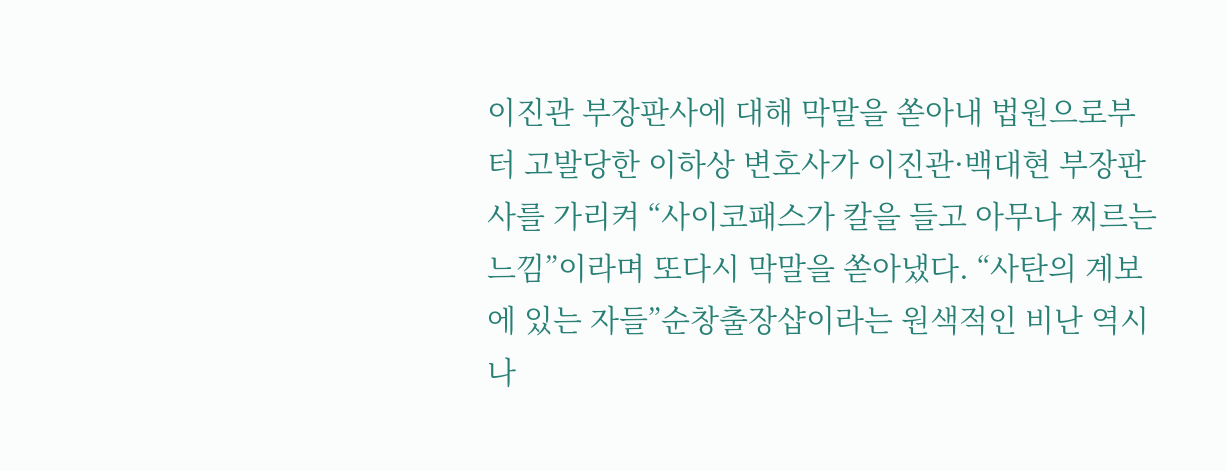이진관 부장판사에 대해 막말을 쏟아내 법원으로부터 고발당한 이하상 변호사가 이진관·백대현 부장판사를 가리켜 “사이코패스가 칼을 들고 아무나 찌르는 느낌”이라며 또다시 막말을 쏟아냈다. “사탄의 계보에 있는 자들”순창출장샵이라는 원색적인 비난 역시 나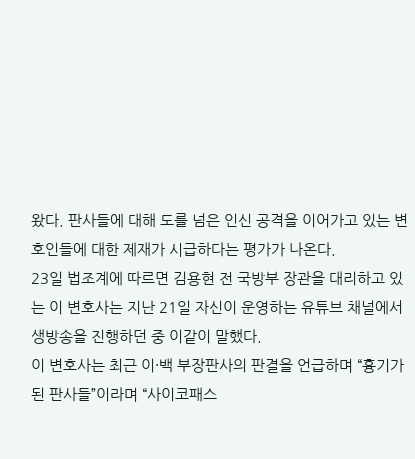왔다. 판사들에 대해 도를 넘은 인신 공격을 이어가고 있는 변호인들에 대한 제재가 시급하다는 평가가 나온다.
23일 법조계에 따르면 김용현 전 국방부 장관을 대리하고 있는 이 변호사는 지난 21일 자신이 운영하는 유튜브 채널에서 생방송을 진행하던 중 이같이 말했다.
이 변호사는 최근 이·백 부장판사의 판결을 언급하며 “흉기가 된 판사들”이라며 “사이코패스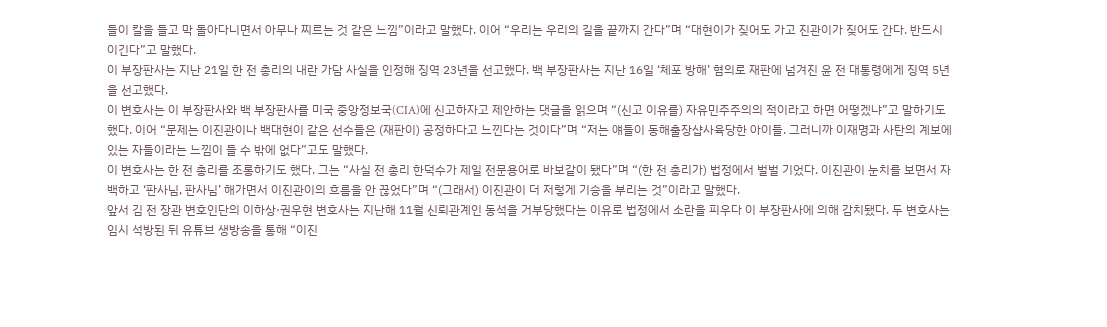들이 칼을 들고 막 돌아다니면서 아무나 찌르는 것 같은 느낌”이라고 말했다. 이어 “우리는 우리의 길을 끝까지 간다”며 “대현이가 짖어도 가고 진관이가 짖어도 간다. 반드시 이긴다”고 말했다.
이 부장판사는 지난 21일 한 전 총리의 내란 가담 사실을 인정해 징역 23년을 선고했다. 백 부장판사는 지난 16일 ‘체포 방해’ 혐의로 재판에 넘겨진 윤 전 대통령에게 징역 5년을 선고했다.
이 변호사는 이 부장판사와 백 부장판사를 미국 중앙정보국(CIA)에 신고하자고 제안하는 댓글을 읽으며 “(신고 이유를) 자유민주주의의 적이라고 하면 어떻겠냐”고 말하기도 했다. 이어 “문제는 이진관이나 백대현이 같은 선수들은 (재판이) 공정하다고 느낀다는 것이다”며 “저는 얘들이 동해출장샵사육당한 아이들. 그러니까 이재명과 사탄의 계보에 있는 자들이라는 느낌이 들 수 밖에 없다”고도 말했다.
이 변호사는 한 전 총리를 조롱하기도 했다. 그는 “사실 전 총리 한덕수가 제일 전문용어로 바보같이 됐다”며 “(한 전 총리가) 법정에서 벌벌 기었다. 이진관이 눈치를 보면서 자백하고 ‘판사님, 판사님’ 해가면서 이진관이의 흐름을 안 끊었다”며 “(그래서) 이진관이 더 저렇게 기승을 부리는 것”이라고 말했다.
앞서 김 전 장관 변호인단의 이하상·권우현 변호사는 지난해 11월 신뢰관계인 동석을 거부당했다는 이유로 법정에서 소란을 피우다 이 부장판사에 의해 감치됐다. 두 변호사는 임시 석방된 뒤 유튜브 생방송을 통해 “이진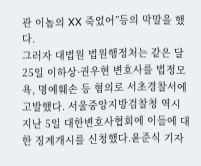관 이놈의 XX 죽었어”등의 막말을 했다.
그러자 대법원 법원행정처는 같은 달 25일 이하상·권우현 변호사를 법정모욕, 명예훼손 등 혐의로 서초경찰서에 고발했다. 서울중앙지방검찰청 역시 지난 5일 대한변호사협회에 이들에 대한 징계개시를 신청했다.윤준식 기자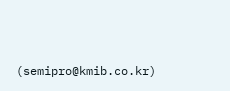(semipro@kmib.co.kr)